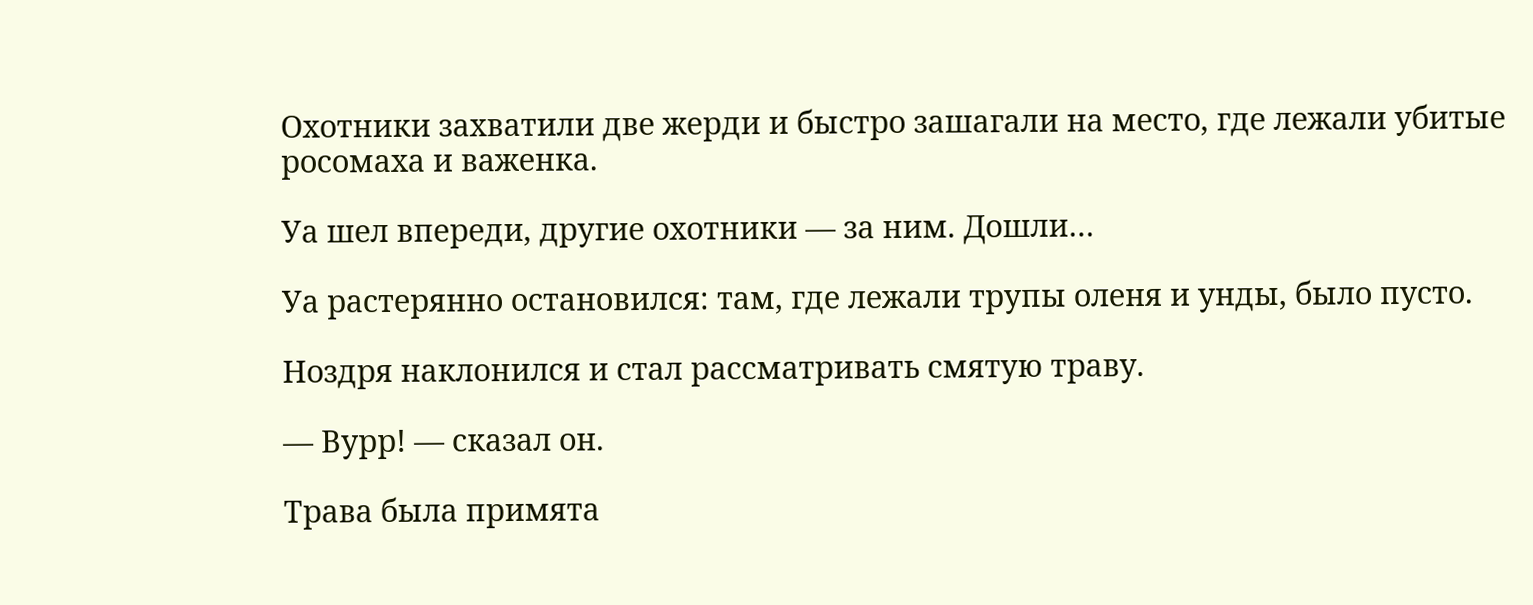Охотники захватили две жерди и быстро зашагали на место, где лежали убитые росомаха и важенка.

Уа шел впереди, другие охотники — за ним. Дошли…

Уа растерянно остановился: там, где лежали трупы оленя и унды, было пусто.

Ноздря наклонился и стал рассматривать смятую траву.

— Вурр! — сказал он.

Трава была примята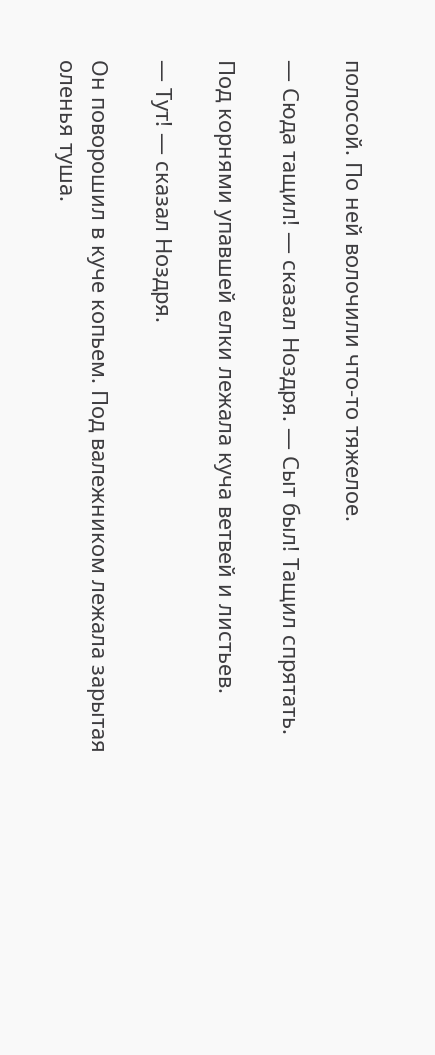полосой. По ней волочили что-то тяжелое.

— Сюда тащил! — сказал Ноздря. — Сыт был! Тащил спрятать.

Под корнями упавшей елки лежала куча ветвей и листьев.

— Тут! — сказал Ноздря.

Он поворошил в куче копьем. Под валежником лежала зарытая оленья туша.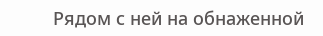Рядом с ней на обнаженной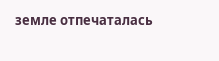земле отпечаталась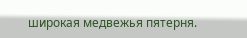широкая медвежья пятерня.